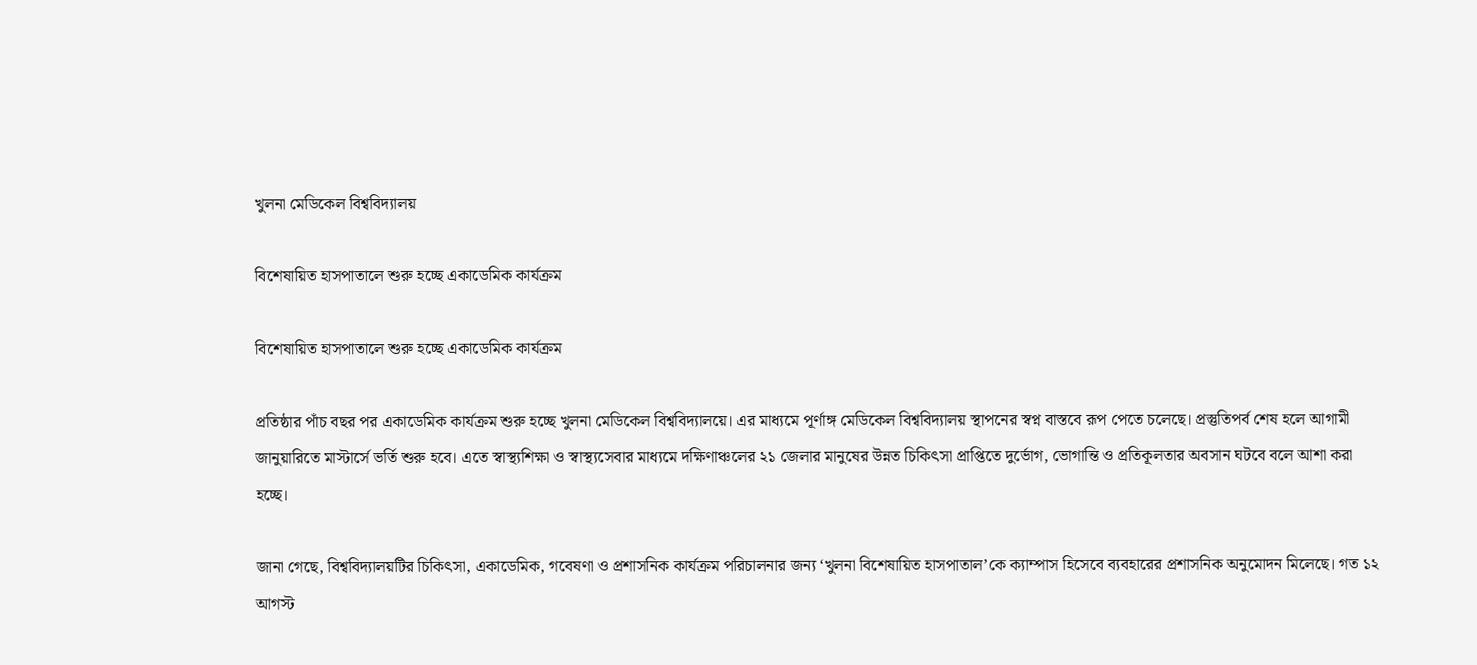খুলনা মেডিকেল বিশ্ববিদ্যালয়

বিশেষায়িত হাসপাতালে শুরু হচ্ছে একাডেমিক কার্যক্রম

বিশেষায়িত হাসপাতালে শুরু হচ্ছে একাডেমিক কার্যক্রম

প্রতিষ্ঠার পাঁচ বছর পর একাডেমিক কার্যক্রম শুরু হচ্ছে খুলনা মেডিকেল বিশ্ববিদ্যালয়ে। এর মাধ্যমে পূর্ণাঙ্গ মেডিকেল বিশ্ববিদ্যালয় স্থাপনের স্বপ্ন বাস্তবে রূপ পেতে চলেছে। প্রস্তুতিপর্ব শেষ হলে আগামী জানুয়ারিতে মাস্টার্সে ভর্তি শুরু হবে। এতে স্বাস্থ্যশিক্ষা ও স্বাস্থ্যসেবার মাধ্যমে দক্ষিণাঞ্চলের ২১ জেলার মানুষের উন্নত চিকিৎসা প্রাপ্তিতে দুর্ভোগ, ভোগান্তি ও প্রতিকূলতার অবসান ঘটবে বলে আশা করা হচ্ছে।

জানা গেছে, বিশ্ববিদ্যালয়টির চিকিৎসা, একাডেমিক, গবেষণা ও প্রশাসনিক কার্যক্রম পরিচালনার জন্য ‘খুলনা বিশেষায়িত হাসপাতাল’কে ক্যাম্পাস হিসেবে ব্যবহারের প্রশাসনিক অনুমোদন মিলেছে। গত ১২ আগস্ট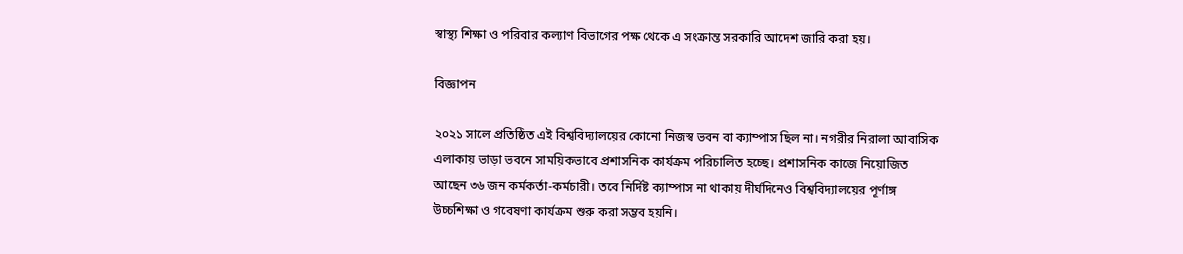স্বাস্থ্য শিক্ষা ও পরিবার কল্যাণ বিভাগের পক্ষ থেকে এ সংক্রান্ত সরকারি আদেশ জারি করা হয়।

বিজ্ঞাপন

২০২১ সালে প্রতিষ্ঠিত এই বিশ্ববিদ্যালয়ের কোনো নিজস্ব ভবন বা ক্যাম্পাস ছিল না। নগরীর নিরালা আবাসিক এলাকায় ভাড়া ভবনে সাময়িকভাবে প্রশাসনিক কার্যক্রম পরিচালিত হচ্ছে। প্রশাসনিক কাজে নিয়োজিত আছেন ৩৬ জন কর্মকর্তা-কর্মচারী। তবে নির্দিষ্ট ক্যাম্পাস না থাকায় দীর্ঘদিনেও বিশ্ববিদ্যালয়ের পূর্ণাঙ্গ উচ্চশিক্ষা ও গবেষণা কার্যক্রম শুরু করা সম্ভব হয়নি।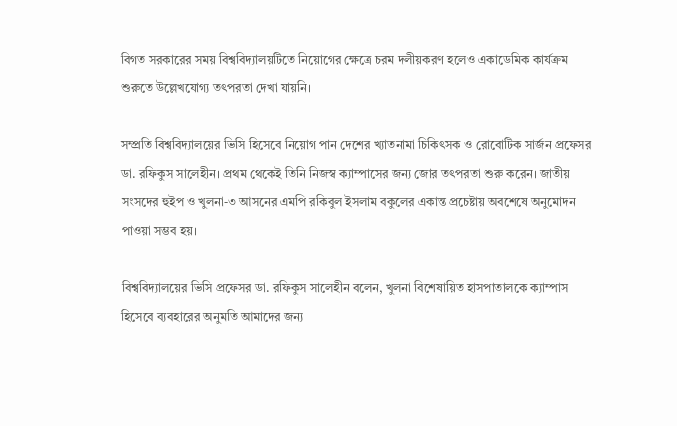বিগত সরকারের সময় বিশ্ববিদ্যালয়টিতে নিয়োগের ক্ষেত্রে চরম দলীয়করণ হলেও একাডেমিক কার্যক্রম শুরুতে উল্লেখযোগ্য তৎপরতা দেখা যায়নি।

সম্প্রতি বিশ্ববিদ্যালয়ের ভিসি হিসেবে নিয়োগ পান দেশের খ্যাতনামা চিকিৎসক ও রোবোটিক সার্জন প্রফেসর ডা. রফিকুস সালেহীন। প্রথম থেকেই তিনি নিজস্ব ক্যাম্পাসের জন্য জোর তৎপরতা শুরু করেন। জাতীয় সংসদের হুইপ ও খুলনা-৩ আসনের এমপি রকিবুল ইসলাম বকুলের একান্ত প্রচেষ্টায় অবশেষে অনুমোদন পাওয়া সম্ভব হয়।

বিশ্ববিদ্যালয়ের ভিসি প্রফেসর ডা. রফিকুস সালেহীন বলেন, খুলনা বিশেষায়িত হাসপাতালকে ক্যাম্পাস হিসেবে ব্যবহারের অনুমতি আমাদের জন্য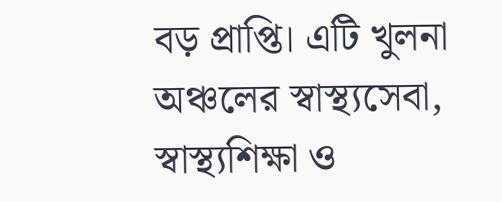বড় প্রাপ্তি। এটি খুলনা অঞ্চলের স্বাস্থ্যসেবা, স্বাস্থ্যশিক্ষা ও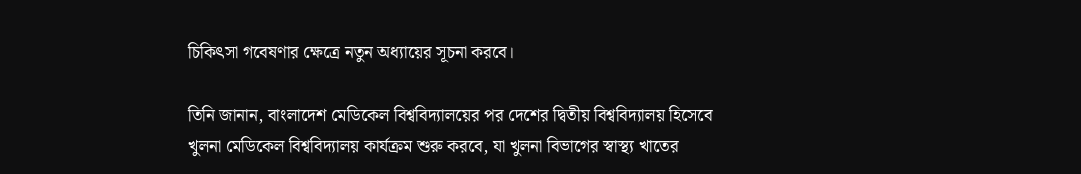চিকিৎসা গবেষণার ক্ষেত্রে নতুন অধ্যায়ের সূচনা করবে।

তিনি জানান, বাংলাদেশ মেডিকেল বিশ্ববিদ্যালয়ের পর দেশের দ্বিতীয় বিশ্ববিদ্যালয় হিসেবে খুলনা মেডিকেল বিশ্ববিদ্যালয় কার্যক্রম শুরু করবে, যা খুলনা বিভাগের স্বাস্থ্য খাতের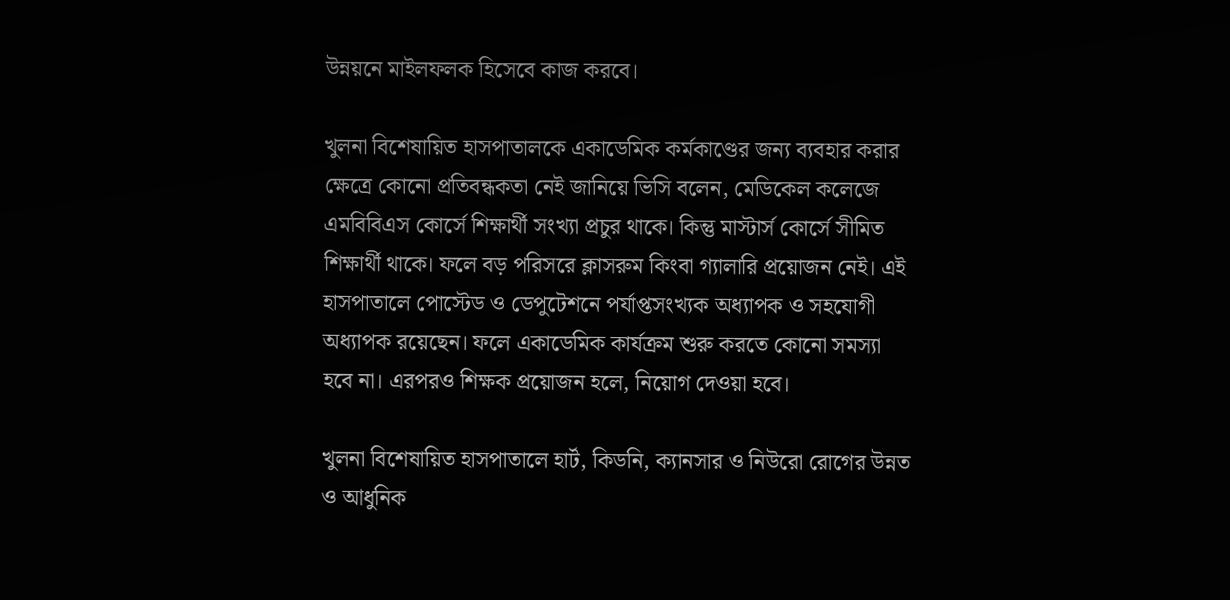উন্নয়নে মাইলফলক হিসেবে কাজ করবে।

খুলনা বিশেষায়িত হাসপাতালকে একাডেমিক কর্মকাণ্ডের জন্য ব্যবহার করার ক্ষেত্রে কোনো প্রতিবন্ধকতা নেই জানিয়ে ভিসি বলেন, মেডিকেল কলেজে এমবিবিএস কোর্সে শিক্ষার্থী সংখ্যা প্রচুর থাকে। কিন্তু মাস্টার্স কোর্সে সীমিত শিক্ষার্থী থাকে। ফলে বড় পরিসরে ক্লাসরুম কিংবা গ্যালারি প্রয়োজন নেই। এই হাসপাতালে পোস্টেড ও ডেপুটেশনে পর্যাপ্তসংখ্যক অধ্যাপক ও সহযোগী অধ্যাপক রয়েছেন। ফলে একাডেমিক কার্যক্রম শুরু করতে কোনো সমস্যা হবে না। এরপরও শিক্ষক প্রয়োজন হলে, নিয়োগ দেওয়া হবে।

খুলনা বিশেষায়িত হাসপাতালে হার্ট, কিডনি, ক্যানসার ও নিউরো রোগের উন্নত ও আধুনিক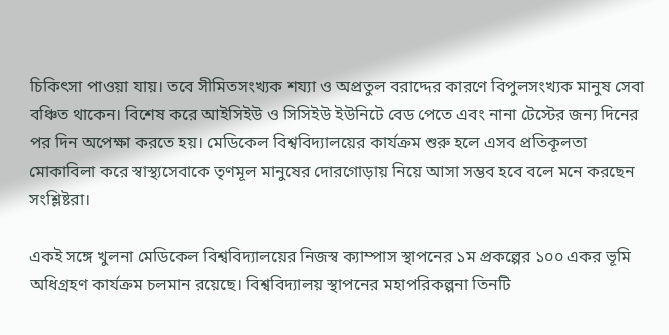চিকিৎসা পাওয়া যায়। তবে সীমিতসংখ্যক শয্যা ও অপ্রতুল বরাদ্দের কারণে বিপুলসংখ্যক মানুষ সেবা বঞ্চিত থাকেন। বিশেষ করে আইসিইউ ও সিসিইউ ইউনিটে বেড পেতে এবং নানা টেস্টের জন্য দিনের পর দিন অপেক্ষা করতে হয়। মেডিকেল বিশ্ববিদ্যালয়ের কার্যক্রম শুরু হলে এসব প্রতিকূলতা মোকাবিলা করে স্বাস্থ্যসেবাকে তৃণমূল মানুষের দোরগোড়ায় নিয়ে আসা সম্ভব হবে বলে মনে করছেন সংশ্লিষ্টরা।

একই সঙ্গে খুলনা মেডিকেল বিশ্ববিদ্যালয়ের নিজস্ব ক্যাম্পাস স্থাপনের ১ম প্রকল্পের ১০০ একর ভূমি অধিগ্রহণ কার্যক্রম চলমান রয়েছে। বিশ্ববিদ্যালয় স্থাপনের মহাপরিকল্পনা তিনটি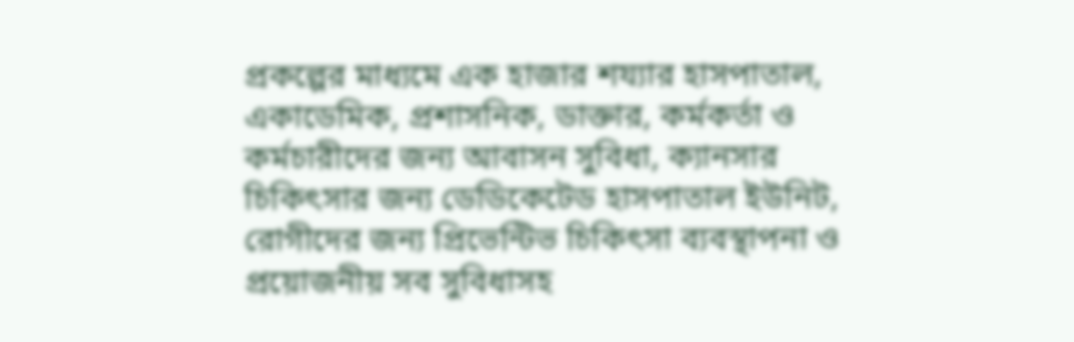প্রকল্পের মাধ্যমে এক হাজার শয্যার হাসপাতাল, একাডেমিক, প্রশাসনিক, ডাক্তার, কর্মকর্তা ও কর্মচারীদের জন্য আবাসন সুবিধা, ক্যানসার চিকিৎসার জন্য ডেডিকেটেড হাসপাতাল ইউনিট, রোগীদের জন্য প্রিভেন্টিভ চিকিৎসা ব্যবস্থাপনা ও প্রয়োজনীয় সব সুবিধাসহ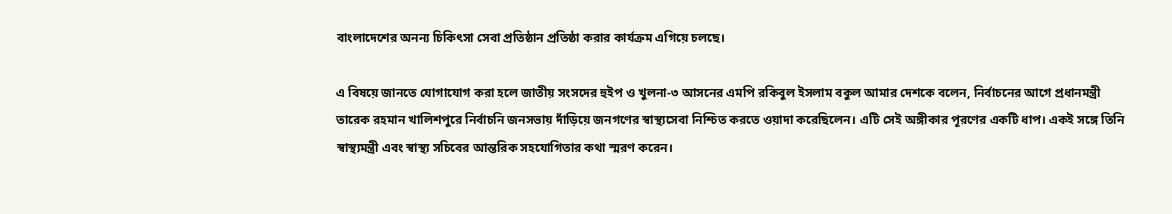বাংলাদেশের অনন্য চিকিৎসা সেবা প্রতিষ্ঠান প্রতিষ্ঠা করার কার্যক্রম এগিয়ে চলছে।

এ বিষয়ে জানতে যোগাযোগ করা হলে জাতীয় সংসদের হুইপ ও খুলনা-৩ আসনের এমপি রকিবুল ইসলাম বকুল আমার দেশকে বলেন, নির্বাচনের আগে প্রধানমন্ত্রী তারেক রহমান খালিশপুরে নির্বাচনি জনসভায় দাঁড়িয়ে জনগণের স্বাস্থ্যসেবা নিশ্চিত করতে ওয়াদা করেছিলেন। এটি সেই অঙ্গীকার পূরণের একটি ধাপ। একই সঙ্গে তিনি স্বাস্থ্যমন্ত্রী এবং স্বাস্থ্য সচিবের আন্তরিক সহযোগিতার কথা স্মরণ করেন।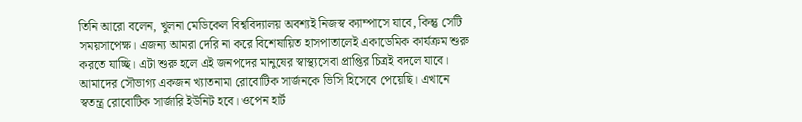তিনি আরো বলেন, খুলনা মেডিকেল বিশ্ববিদ্যালয় অবশ্যই নিজস্ব ক্যাম্পাসে যাবে, কিন্তু সেটি সময়সাপেক্ষ। এজন্য আমরা দেরি না করে বিশেষায়িত হাসপাতালেই একাডেমিক কার্যক্রম শুরু করতে যাচ্ছি। এটা শুরু হলে এই জনপদের মানুষের স্বাস্থ্যসেবা প্রাপ্তির চিত্রই বদলে যাবে। আমাদের সৌভাগ্য একজন খ্যাতনামা রোবোটিক সার্জনকে ভিসি হিসেবে পেয়েছি। এখানে স্বতন্ত্র রোবোটিক সার্জারি ইউনিট হবে। ওপেন হার্ট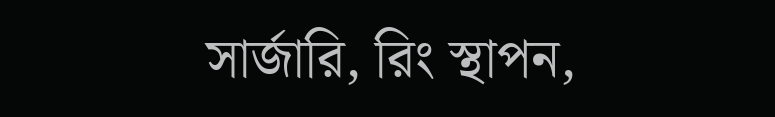সার্জারি, রিং স্থাপন,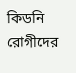কিডনি রোগীদের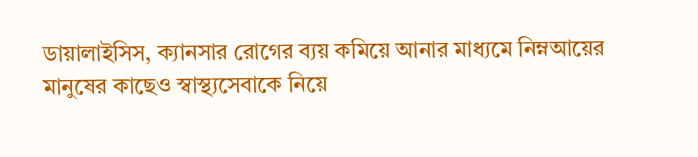ডায়ালাইসিস, ক্যানসার রোগের ব্যয় কমিয়ে আনার মাধ্যমে নিম্নআয়ের মানুষের কাছেও স্বাস্থ্যসেবাকে নিয়ে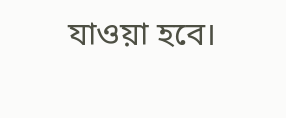যাওয়া হবে।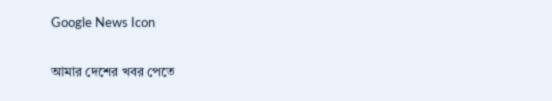Google News Icon

আমার দেশের খবর পেতে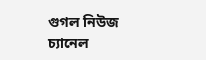গুগল নিউজ চ্যানেল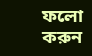ফলো করুন